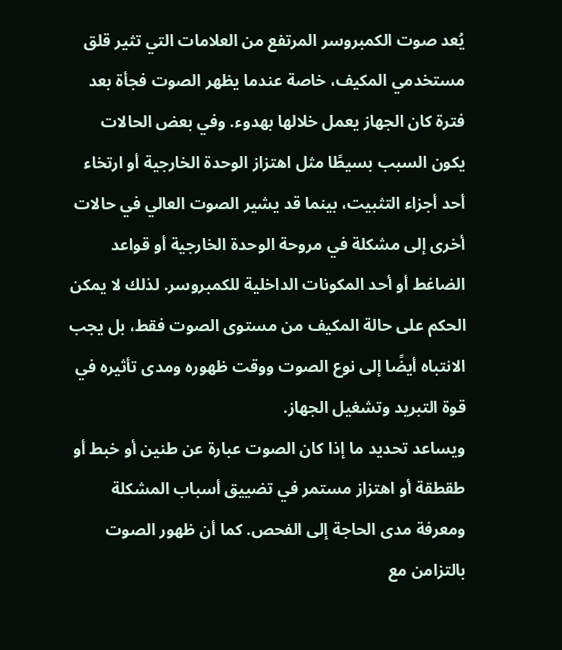يُعد صوت الكمبروسر المرتفع من العلامات التي تثير قلق مستخدمي المكيف، خاصة عندما يظهر الصوت فجأة بعد فترة كان الجهاز يعمل خلالها بهدوء. وفي بعض الحالات يكون السبب بسيطًا مثل اهتزاز الوحدة الخارجية أو ارتخاء أحد أجزاء التثبيت، بينما قد يشير الصوت العالي في حالات أخرى إلى مشكلة في مروحة الوحدة الخارجية أو قواعد الضاغط أو أحد المكونات الداخلية للكمبروسر. لذلك لا يمكن الحكم على حالة المكيف من مستوى الصوت فقط، بل يجب الانتباه أيضًا إلى نوع الصوت ووقت ظهوره ومدى تأثيره في قوة التبريد وتشغيل الجهاز.
ويساعد تحديد ما إذا كان الصوت عبارة عن طنين أو خبط أو طقطقة أو اهتزاز مستمر في تضييق أسباب المشكلة ومعرفة مدى الحاجة إلى الفحص. كما أن ظهور الصوت بالتزامن مع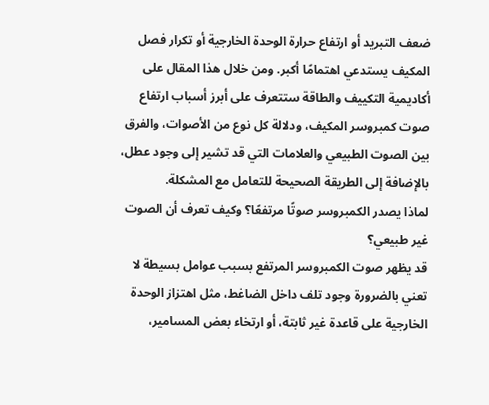ضعف التبريد أو ارتفاع حرارة الوحدة الخارجية أو تكرار فصل المكيف يستدعي اهتمامًا أكبر. ومن خلال هذا المقال على أكاديمية التكييف والطاقة ستتعرف على أبرز أسباب ارتفاع صوت كمبروسر المكيف، ودلالة كل نوع من الأصوات، والفرق بين الصوت الطبيعي والعلامات التي قد تشير إلى وجود عطل، بالإضافة إلى الطريقة الصحيحة للتعامل مع المشكلة.
لماذا يصدر الكمبروسر صوتًا مرتفعًا؟ وكيف تعرف أن الصوت غير طبيعي؟
قد يظهر صوت الكمبروسر المرتفع بسبب عوامل بسيطة لا تعني بالضرورة وجود تلف داخل الضاغط، مثل اهتزاز الوحدة الخارجية على قاعدة غير ثابتة، أو ارتخاء بعض المسامير،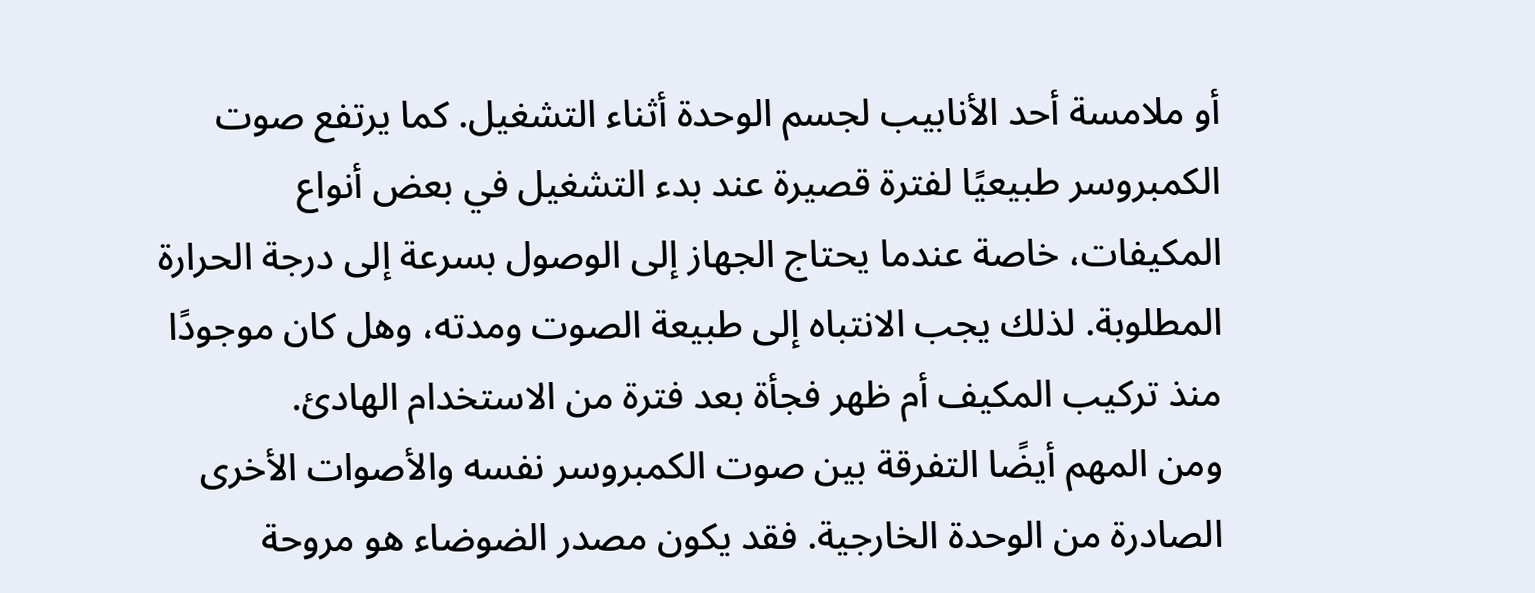أو ملامسة أحد الأنابيب لجسم الوحدة أثناء التشغيل. كما يرتفع صوت الكمبروسر طبيعيًا لفترة قصيرة عند بدء التشغيل في بعض أنواع المكيفات، خاصة عندما يحتاج الجهاز إلى الوصول بسرعة إلى درجة الحرارة المطلوبة. لذلك يجب الانتباه إلى طبيعة الصوت ومدته، وهل كان موجودًا منذ تركيب المكيف أم ظهر فجأة بعد فترة من الاستخدام الهادئ.
ومن المهم أيضًا التفرقة بين صوت الكمبروسر نفسه والأصوات الأخرى الصادرة من الوحدة الخارجية. فقد يكون مصدر الضوضاء هو مروحة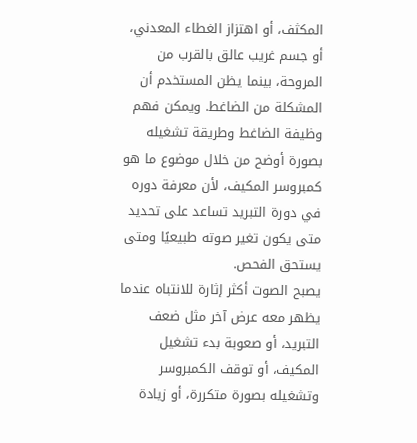المكثف، أو اهتزاز الغطاء المعدني، أو جسم غريب عالق بالقرب من المروحة، بينما يظن المستخدم أن المشكلة من الضاغط. ويمكن فهم وظيفة الضاغط وطريقة تشغيله بصورة أوضح من خلال موضوع ما هو كمبروسر المكيف، لأن معرفة دوره في دورة التبريد تساعد على تحديد متى يكون تغير صوته طبيعيًا ومتى يستحق الفحص.
يصبح الصوت أكثر إثارة للانتباه عندما يظهر معه عرض آخر مثل ضعف التبريد، أو صعوبة بدء تشغيل المكيف، أو توقف الكمبروسر وتشغيله بصورة متكررة، أو زيادة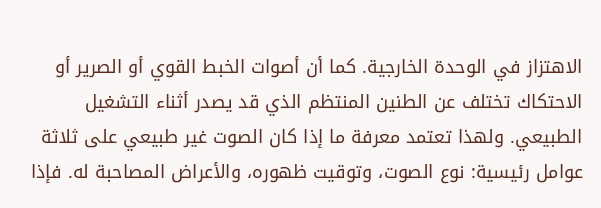الاهتزاز في الوحدة الخارجية. كما أن أصوات الخبط القوي أو الصرير أو الاحتكاك تختلف عن الطنين المنتظم الذي قد يصدر أثناء التشغيل الطبيعي. ولهذا تعتمد معرفة ما إذا كان الصوت غير طبيعي على ثلاثة عوامل رئيسية: نوع الصوت، وتوقيت ظهوره، والأعراض المصاحبة له. فإذا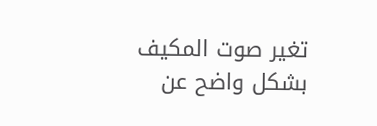تغير صوت المكيف بشكل واضح عن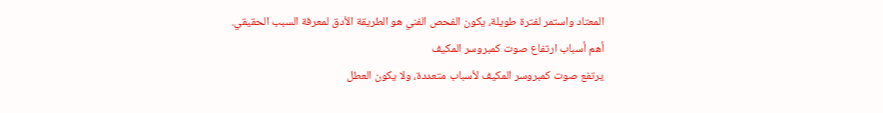المعتاد واستمر لفترة طويلة، يكون الفحص الفني هو الطريقة الأدق لمعرفة السبب الحقيقي.
أهم أسباب ارتفاع صوت كمبروسر المكيف
يرتفع صوت كمبروسر المكيف لأسباب متعددة، ولا يكون العطل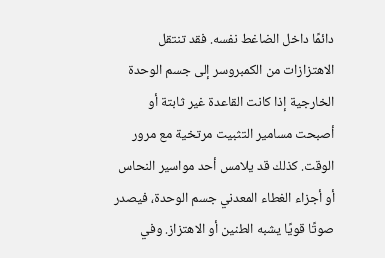دائمًا داخل الضاغط نفسه. فقد تنتقل الاهتزازات من الكمبروسر إلى جسم الوحدة الخارجية إذا كانت القاعدة غير ثابتة أو أصبحت مسامير التثبيت مرتخية مع مرور الوقت. كذلك قد يلامس أحد مواسير النحاس أو أجزاء الغطاء المعدني جسم الوحدة، فيصدر صوتًا قويًا يشبه الطنين أو الاهتزاز. وفي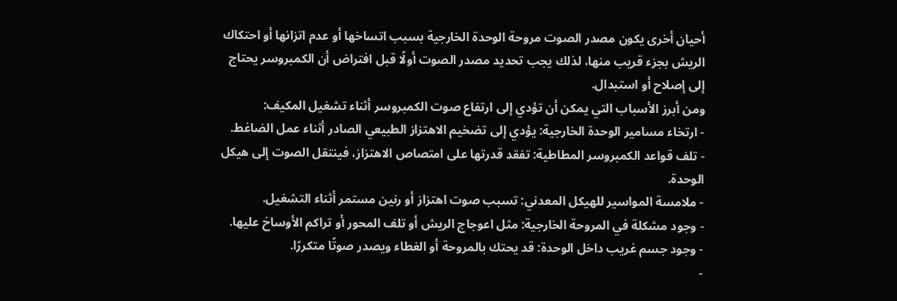أحيان أخرى يكون مصدر الصوت مروحة الوحدة الخارجية بسبب اتساخها أو عدم اتزانها أو احتكاك الريش بجزء قريب منها، لذلك يجب تحديد مصدر الصوت أولًا قبل افتراض أن الكمبروسر يحتاج إلى إصلاح أو استبدال.
ومن أبرز الأسباب التي يمكن أن تؤدي إلى ارتفاع صوت الكمبروسر أثناء تشغيل المكيف:
- ارتخاء مسامير الوحدة الخارجية: يؤدي إلى تضخيم الاهتزاز الطبيعي الصادر أثناء عمل الضاغط.
- تلف قواعد الكمبروسر المطاطية: تفقد قدرتها على امتصاص الاهتزاز، فينتقل الصوت إلى هيكل الوحدة.
- ملامسة المواسير للهيكل المعدني: تسبب صوت اهتزاز أو رنين مستمر أثناء التشغيل.
- وجود مشكلة في المروحة الخارجية: مثل اعوجاج الريش أو تلف المحور أو تراكم الأوساخ عليها.
- وجود جسم غريب داخل الوحدة: قد يحتك بالمروحة أو الغطاء ويصدر صوتًا متكررًا.
-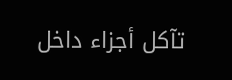تآكل أجزاء داخل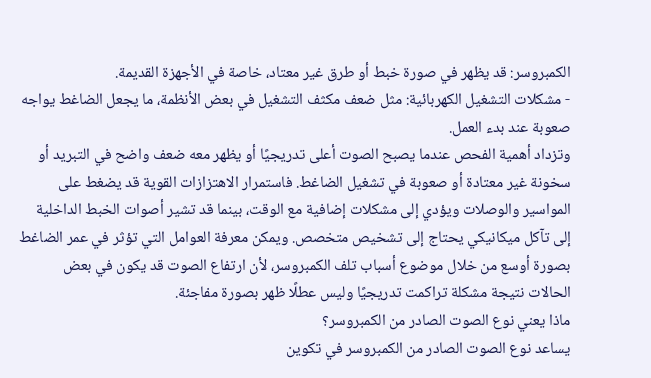الكمبروسر: قد يظهر في صورة خبط أو طرق غير معتاد، خاصة في الأجهزة القديمة.
- مشكلات التشغيل الكهربائية: مثل ضعف مكثف التشغيل في بعض الأنظمة، ما يجعل الضاغط يواجه صعوبة عند بدء العمل.
وتزداد أهمية الفحص عندما يصبح الصوت أعلى تدريجيًا أو يظهر معه ضعف واضح في التبريد أو سخونة غير معتادة أو صعوبة في تشغيل الضاغط. فاستمرار الاهتزازات القوية قد يضغط على المواسير والوصلات ويؤدي إلى مشكلات إضافية مع الوقت، بينما قد تشير أصوات الخبط الداخلية إلى تآكل ميكانيكي يحتاج إلى تشخيص متخصص. ويمكن معرفة العوامل التي تؤثر في عمر الضاغط بصورة أوسع من خلال موضوع أسباب تلف الكمبروسر، لأن ارتفاع الصوت قد يكون في بعض الحالات نتيجة مشكلة تراكمت تدريجيًا وليس عطلًا ظهر بصورة مفاجئة.
ماذا يعني نوع الصوت الصادر من الكمبروسر؟
يساعد نوع الصوت الصادر من الكمبروسر في تكوين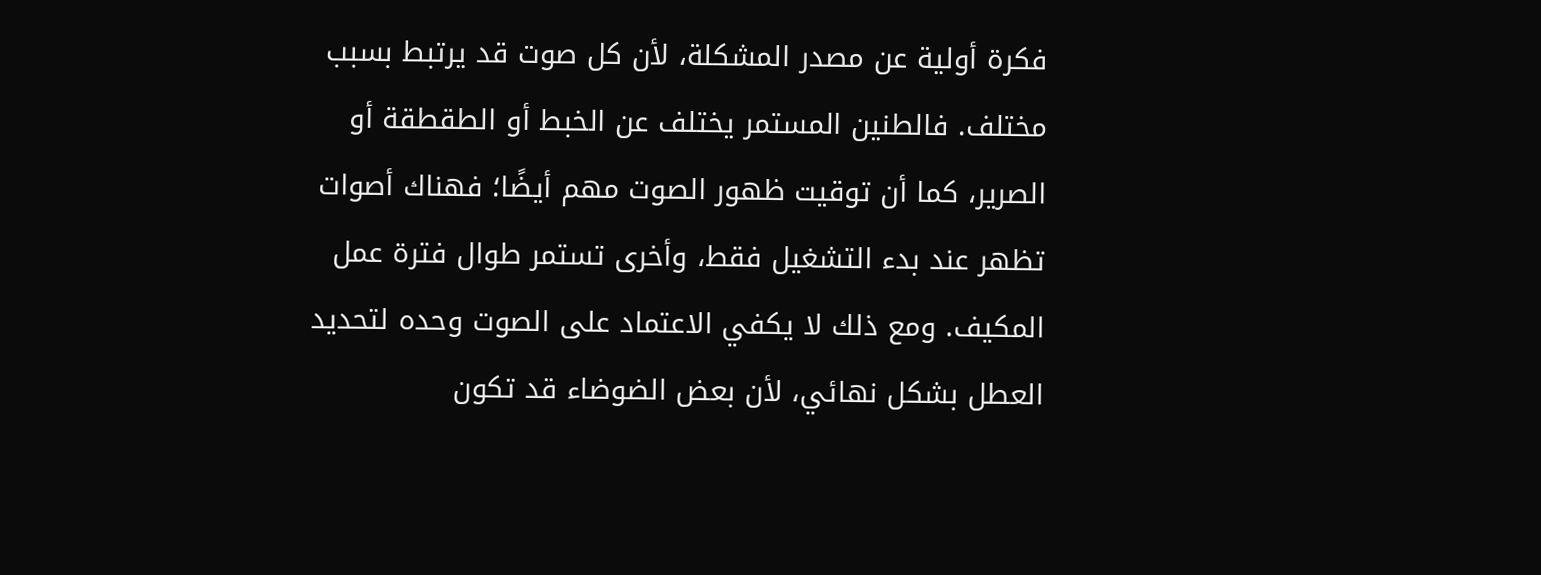فكرة أولية عن مصدر المشكلة، لأن كل صوت قد يرتبط بسبب مختلف. فالطنين المستمر يختلف عن الخبط أو الطقطقة أو الصرير، كما أن توقيت ظهور الصوت مهم أيضًا؛ فهناك أصوات تظهر عند بدء التشغيل فقط، وأخرى تستمر طوال فترة عمل المكيف. ومع ذلك لا يكفي الاعتماد على الصوت وحده لتحديد العطل بشكل نهائي، لأن بعض الضوضاء قد تكون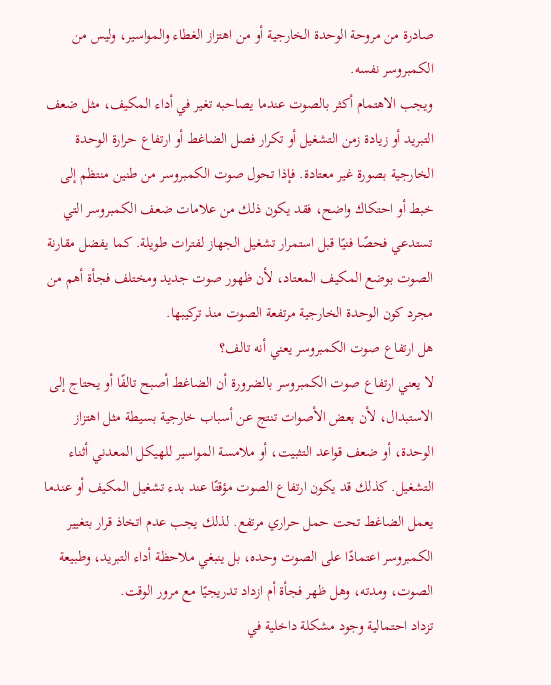صادرة من مروحة الوحدة الخارجية أو من اهتزاز الغطاء والمواسير، وليس من الكمبروسر نفسه.
ويجب الاهتمام أكثر بالصوت عندما يصاحبه تغير في أداء المكيف، مثل ضعف التبريد أو زيادة زمن التشغيل أو تكرار فصل الضاغط أو ارتفاع حرارة الوحدة الخارجية بصورة غير معتادة. فإذا تحول صوت الكمبروسر من طنين منتظم إلى خبط أو احتكاك واضح، فقد يكون ذلك من علامات ضعف الكمبروسر التي تستدعي فحصًا فنيًا قبل استمرار تشغيل الجهاز لفترات طويلة. كما يفضل مقارنة الصوت بوضع المكيف المعتاد، لأن ظهور صوت جديد ومختلف فجأة أهم من مجرد كون الوحدة الخارجية مرتفعة الصوت منذ تركيبها.
هل ارتفاع صوت الكمبروسر يعني أنه تالف؟
لا يعني ارتفاع صوت الكمبروسر بالضرورة أن الضاغط أصبح تالفًا أو يحتاج إلى الاستبدال، لأن بعض الأصوات تنتج عن أسباب خارجية بسيطة مثل اهتزاز الوحدة، أو ضعف قواعد التثبيت، أو ملامسة المواسير للهيكل المعدني أثناء التشغيل. كذلك قد يكون ارتفاع الصوت مؤقتًا عند بدء تشغيل المكيف أو عندما يعمل الضاغط تحت حمل حراري مرتفع. لذلك يجب عدم اتخاذ قرار بتغيير الكمبروسر اعتمادًا على الصوت وحده، بل ينبغي ملاحظة أداء التبريد، وطبيعة الصوت، ومدته، وهل ظهر فجأة أم ازداد تدريجيًا مع مرور الوقت.
تزداد احتمالية وجود مشكلة داخلية في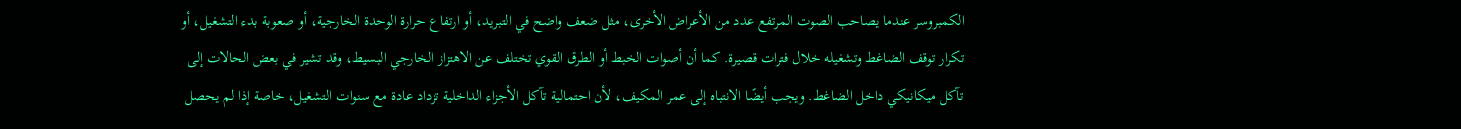الكمبروسر عندما يصاحب الصوت المرتفع عدد من الأعراض الأخرى، مثل ضعف واضح في التبريد، أو ارتفاع حرارة الوحدة الخارجية، أو صعوبة بدء التشغيل، أو تكرار توقف الضاغط وتشغيله خلال فترات قصيرة. كما أن أصوات الخبط أو الطرق القوي تختلف عن الاهتزاز الخارجي البسيط، وقد تشير في بعض الحالات إلى تآكل ميكانيكي داخل الضاغط. ويجب أيضًا الانتباه إلى عمر المكيف، لأن احتمالية تآكل الأجزاء الداخلية تزداد عادة مع سنوات التشغيل، خاصة إذا لم يحصل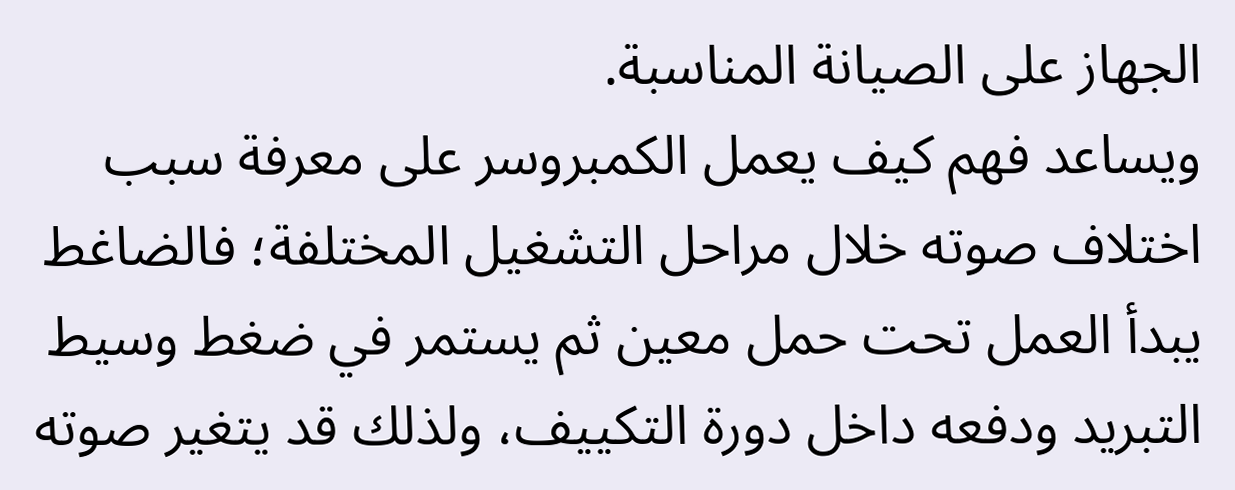الجهاز على الصيانة المناسبة.
ويساعد فهم كيف يعمل الكمبروسر على معرفة سبب اختلاف صوته خلال مراحل التشغيل المختلفة؛ فالضاغط يبدأ العمل تحت حمل معين ثم يستمر في ضغط وسيط التبريد ودفعه داخل دورة التكييف، ولذلك قد يتغير صوته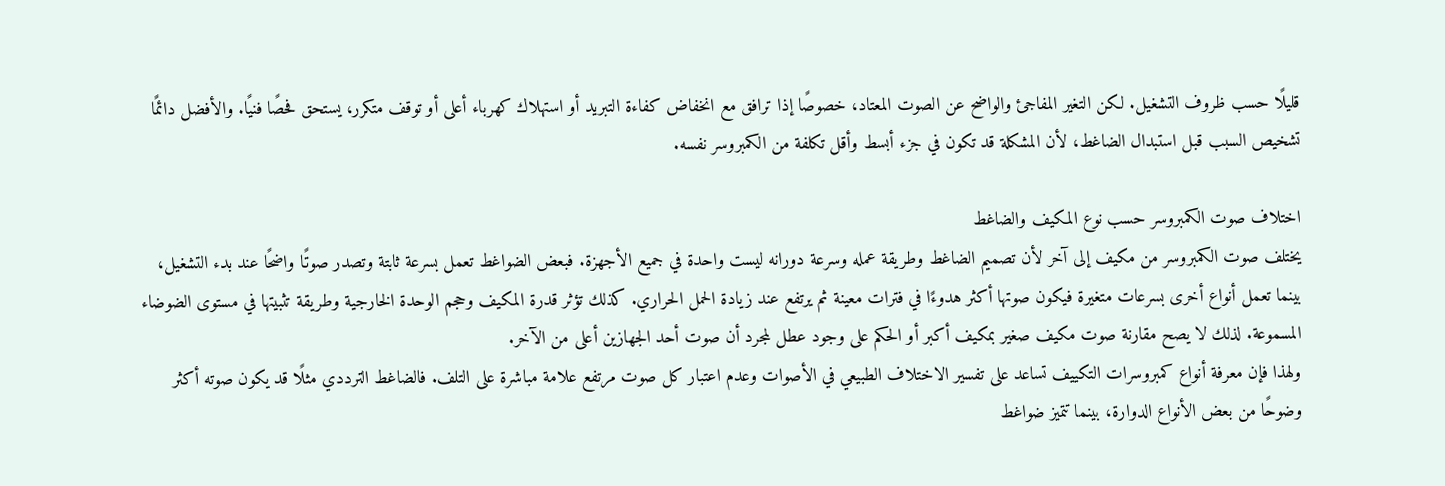قليلًا حسب ظروف التشغيل. لكن التغير المفاجئ والواضح عن الصوت المعتاد، خصوصًا إذا ترافق مع انخفاض كفاءة التبريد أو استهلاك كهرباء أعلى أو توقف متكرر، يستحق فحصًا فنيًا. والأفضل دائمًا تشخيص السبب قبل استبدال الضاغط، لأن المشكلة قد تكون في جزء أبسط وأقل تكلفة من الكمبروسر نفسه.

اختلاف صوت الكمبروسر حسب نوع المكيف والضاغط
يختلف صوت الكمبروسر من مكيف إلى آخر لأن تصميم الضاغط وطريقة عمله وسرعة دورانه ليست واحدة في جميع الأجهزة. فبعض الضواغط تعمل بسرعة ثابتة وتصدر صوتًا واضحًا عند بدء التشغيل، بينما تعمل أنواع أخرى بسرعات متغيرة فيكون صوتها أكثر هدوءًا في فترات معينة ثم يرتفع عند زيادة الحمل الحراري. كذلك تؤثر قدرة المكيف وحجم الوحدة الخارجية وطريقة تثبيتها في مستوى الضوضاء المسموعة. لذلك لا يصح مقارنة صوت مكيف صغير بمكيف أكبر أو الحكم على وجود عطل لمجرد أن صوت أحد الجهازين أعلى من الآخر.
ولهذا فإن معرفة أنواع كمبروسرات التكييف تساعد على تفسير الاختلاف الطبيعي في الأصوات وعدم اعتبار كل صوت مرتفع علامة مباشرة على التلف. فالضاغط الترددي مثلًا قد يكون صوته أكثر وضوحًا من بعض الأنواع الدوارة، بينما تتميز ضواغط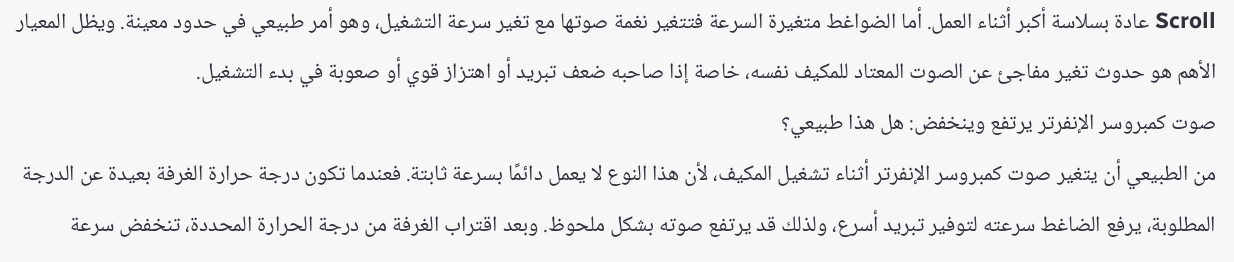Scroll عادة بسلاسة أكبر أثناء العمل. أما الضواغط متغيرة السرعة فتتغير نغمة صوتها مع تغير سرعة التشغيل، وهو أمر طبيعي في حدود معينة. ويظل المعيار الأهم هو حدوث تغير مفاجئ عن الصوت المعتاد للمكيف نفسه، خاصة إذا صاحبه ضعف تبريد أو اهتزاز قوي أو صعوبة في بدء التشغيل.
صوت كمبروسر الإنفرتر يرتفع وينخفض: هل هذا طبيعي؟
من الطبيعي أن يتغير صوت كمبروسر الإنفرتر أثناء تشغيل المكيف، لأن هذا النوع لا يعمل دائمًا بسرعة ثابتة. فعندما تكون درجة حرارة الغرفة بعيدة عن الدرجة المطلوبة، يرفع الضاغط سرعته لتوفير تبريد أسرع، ولذلك قد يرتفع صوته بشكل ملحوظ. وبعد اقتراب الغرفة من درجة الحرارة المحددة، تنخفض سرعة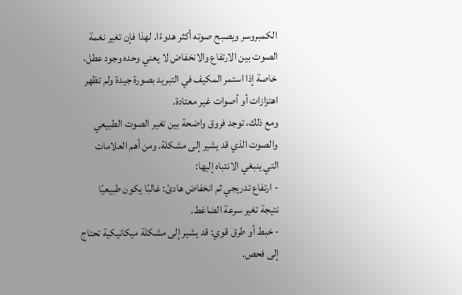الكمبروسر ويصبح صوته أكثر هدوءًا. لهذا فإن تغير نغمة الصوت بين الارتفاع والانخفاض لا يعني وحده وجود عطل، خاصة إذا استمر المكيف في التبريد بصورة جيدة ولم تظهر اهتزازات أو أصوات غير معتادة.
ومع ذلك، توجد فروق واضحة بين تغير الصوت الطبيعي والصوت الذي قد يشير إلى مشكلة. ومن أهم العلامات التي ينبغي الانتباه إليها:
- ارتفاع تدريجي ثم انخفاض هادئ: غالبًا يكون طبيعيًا نتيجة تغير سرعة الضاغط.
- خبط أو طرق قوي: قد يشير إلى مشكلة ميكانيكية تحتاج إلى فحص.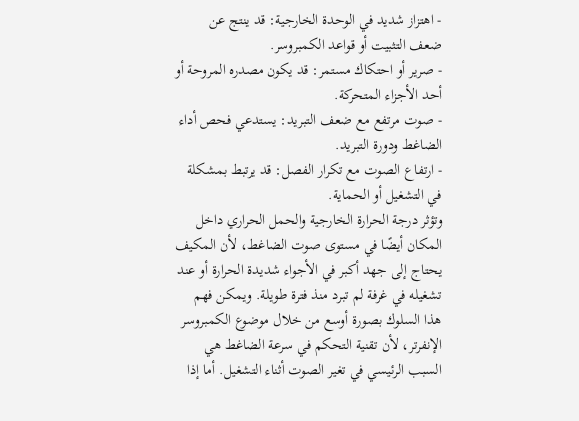- اهتزاز شديد في الوحدة الخارجية: قد ينتج عن ضعف التثبيت أو قواعد الكمبروسر.
- صرير أو احتكاك مستمر: قد يكون مصدره المروحة أو أحد الأجزاء المتحركة.
- صوت مرتفع مع ضعف التبريد: يستدعي فحص أداء الضاغط ودورة التبريد.
- ارتفاع الصوت مع تكرار الفصل: قد يرتبط بمشكلة في التشغيل أو الحماية.
وتؤثر درجة الحرارة الخارجية والحمل الحراري داخل المكان أيضًا في مستوى صوت الضاغط، لأن المكيف يحتاج إلى جهد أكبر في الأجواء شديدة الحرارة أو عند تشغيله في غرفة لم تبرد منذ فترة طويلة. ويمكن فهم هذا السلوك بصورة أوسع من خلال موضوع الكمبروسر الإنفرتر، لأن تقنية التحكم في سرعة الضاغط هي السبب الرئيسي في تغير الصوت أثناء التشغيل. أما إذا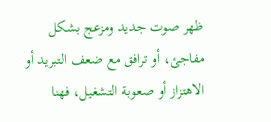ظهر صوت جديد ومزعج بشكل مفاجئ، أو ترافق مع ضعف التبريد أو الاهتزاز أو صعوبة التشغيل، فهنا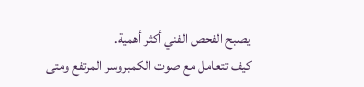يصبح الفحص الفني أكثر أهمية.
كيف تتعامل مع صوت الكمبروسر المرتفع ومتى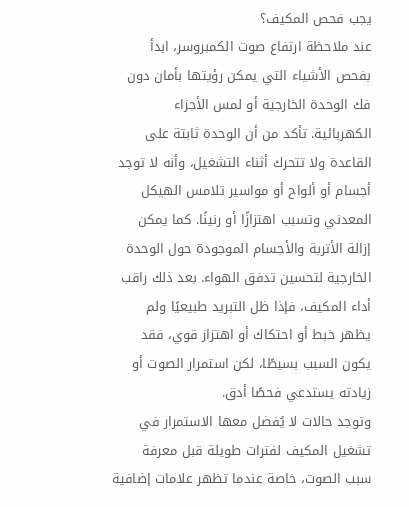يجب فحص المكيف؟
عند ملاحظة ارتفاع صوت الكمبروسر، ابدأ بفحص الأشياء التي يمكن رؤيتها بأمان دون فك الوحدة الخارجية أو لمس الأجزاء الكهربائية. تأكد من أن الوحدة ثابتة على القاعدة ولا تتحرك أثناء التشغيل، وأنه لا توجد أجسام أو ألواح أو مواسير تلامس الهيكل المعدني وتسبب اهتزازًا أو رنينًا. كما يمكن إزالة الأتربة والأجسام الموجودة حول الوحدة الخارجية لتحسين تدفق الهواء. بعد ذلك راقب أداء المكيف، فإذا ظل التبريد طبيعيًا ولم يظهر خبط أو احتكاك أو اهتزاز قوي، فقد يكون السبب بسيطًا، لكن استمرار الصوت أو زيادته يستدعي فحصًا أدق.
وتوجد حالات لا يُفضل معها الاستمرار في تشغيل المكيف لفترات طويلة قبل معرفة سبب الصوت، خاصة عندما تظهر علامات إضافية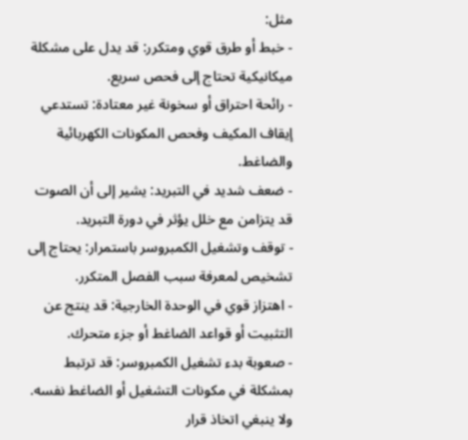مثل:
- خبط أو طرق قوي ومتكرر: قد يدل على مشكلة ميكانيكية تحتاج إلى فحص سريع.
- رائحة احتراق أو سخونة غير معتادة: تستدعي إيقاف المكيف وفحص المكونات الكهربائية والضاغط.
- ضعف شديد في التبريد: يشير إلى أن الصوت قد يتزامن مع خلل يؤثر في دورة التبريد.
- توقف وتشغيل الكمبروسر باستمرار: يحتاج إلى تشخيص لمعرفة سبب الفصل المتكرر.
- اهتزاز قوي في الوحدة الخارجية: قد ينتج عن التثبيت أو قواعد الضاغط أو جزء متحرك.
- صعوبة بدء تشغيل الكمبروسر: قد ترتبط بمشكلة في مكونات التشغيل أو الضاغط نفسه.
ولا ينبغي اتخاذ قرار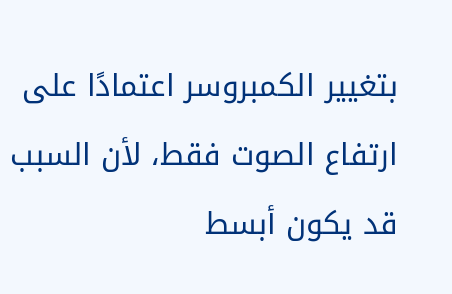بتغيير الكمبروسر اعتمادًا على ارتفاع الصوت فقط، لأن السبب قد يكون أبسط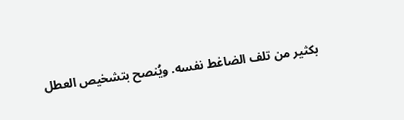بكثير من تلف الضاغط نفسه. ويُنصح بتشخيص العطل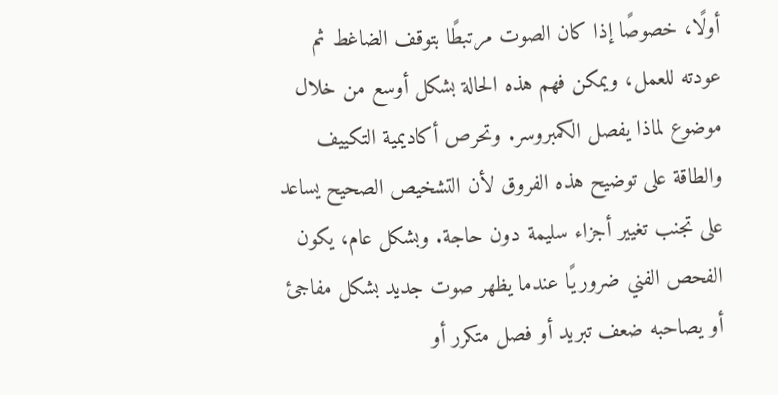أولًا، خصوصًا إذا كان الصوت مرتبطًا بتوقف الضاغط ثم عودته للعمل، ويمكن فهم هذه الحالة بشكل أوسع من خلال موضوع لماذا يفصل الكمبروسر. وتحرص أكاديمية التكييف والطاقة على توضيح هذه الفروق لأن التشخيص الصحيح يساعد على تجنب تغيير أجزاء سليمة دون حاجة. وبشكل عام، يكون الفحص الفني ضروريًا عندما يظهر صوت جديد بشكل مفاجئ أو يصاحبه ضعف تبريد أو فصل متكرر أو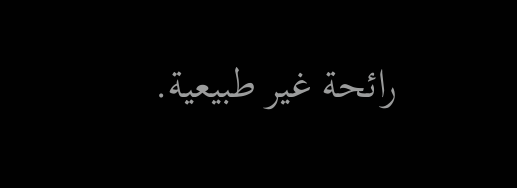رائحة غير طبيعية.